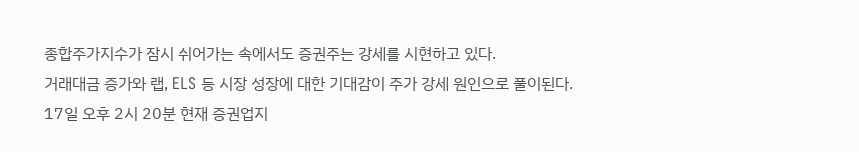종합주가지수가 잠시 쉬어가는 속에서도 증권주는 강세를 시현하고 있다.
거래대금 증가와 랩, ELS 등 시장 성장에 대한 기대감이 주가 강세 원인으로 풀이된다.
17일 오후 2시 20분 현재 증권업지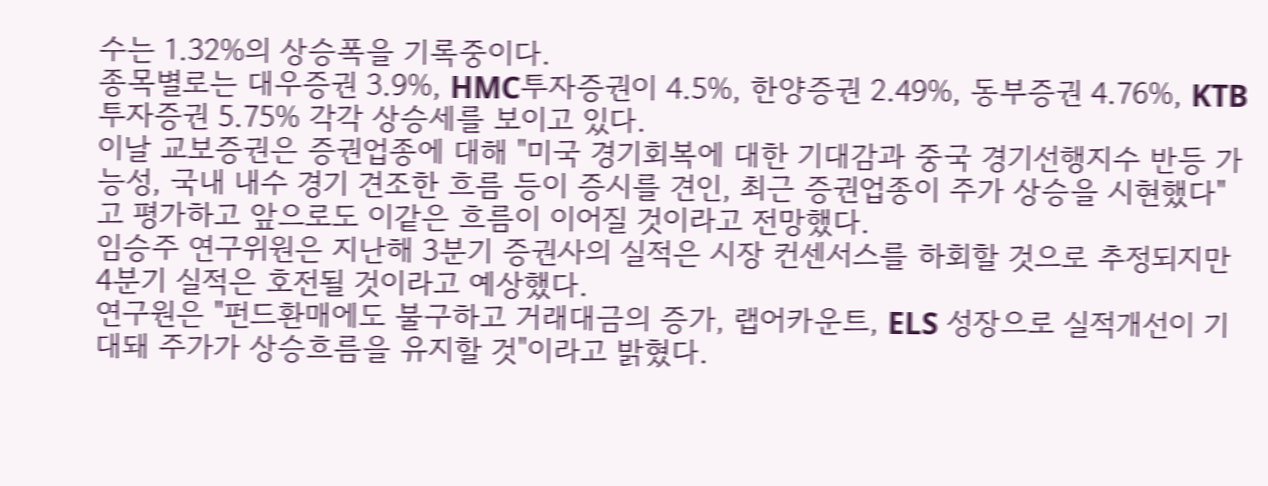수는 1.32%의 상승폭을 기록중이다.
종목별로는 대우증권 3.9%, HMC투자증권이 4.5%, 한양증권 2.49%, 동부증권 4.76%, KTB투자증권 5.75% 각각 상승세를 보이고 있다.
이날 교보증권은 증권업종에 대해 "미국 경기회복에 대한 기대감과 중국 경기선행지수 반등 가능성, 국내 내수 경기 견조한 흐름 등이 증시를 견인, 최근 증권업종이 주가 상승을 시현했다"고 평가하고 앞으로도 이같은 흐름이 이어질 것이라고 전망했다.
임승주 연구위원은 지난해 3분기 증권사의 실적은 시장 컨센서스를 하회할 것으로 추정되지만 4분기 실적은 호전될 것이라고 예상했다.
연구원은 "펀드환매에도 불구하고 거래대금의 증가, 랩어카운트, ELS 성장으로 실적개선이 기대돼 주가가 상승흐름을 유지할 것"이라고 밝혔다.